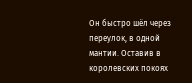Он быстро шёл через переулок, в одной мантии. Оставив в королевских покоях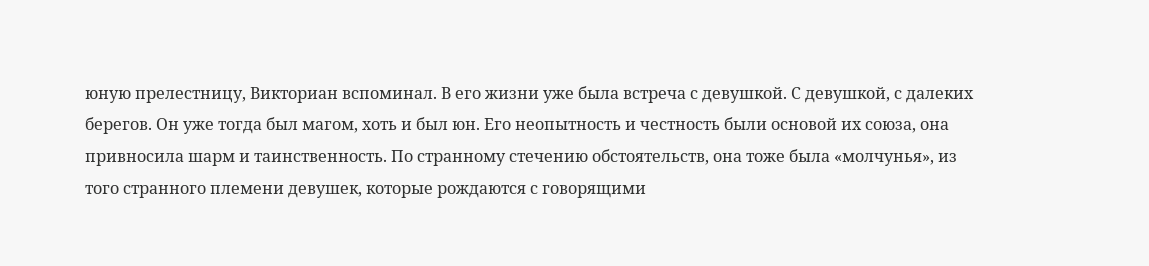юную прелестницу, Викториан вспоминал. В его жизни уже была встреча с девушкой. С девушкой, с далеких берегов. Он уже тогда был магом, хоть и был юн. Его неопытность и честность были основой их союза, она привносила шарм и таинственность. По странному стечению обстоятельств, она тоже была «молчунья», из того странного племени девушек, которые рождаются с говорящими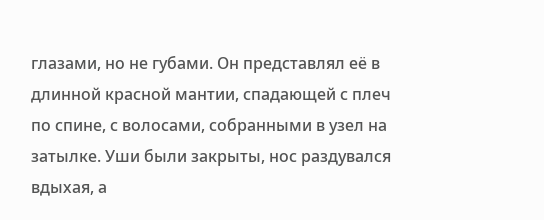глазами, но не губами. Он представлял её в длинной красной мантии, спадающей с плеч по спине, с волосами, собранными в узел на затылке. Уши были закрыты, нос раздувался вдыхая, а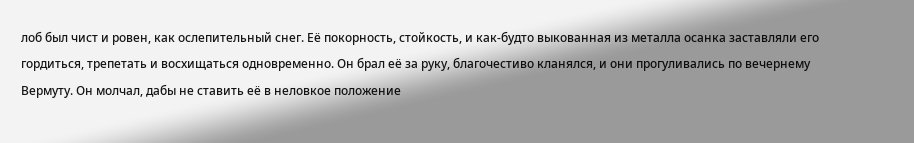лоб был чист и ровен, как ослепительный снег. Её покорность, стойкость, и как-будто выкованная из металла осанка заставляли его гордиться, трепетать и восхищаться одновременно. Он брал её за руку, благочестиво кланялся, и они прогуливались по вечернему Вермуту. Он молчал, дабы не ставить её в неловкое положение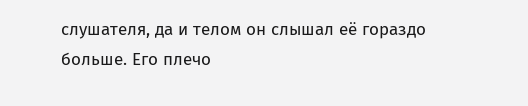слушателя, да и телом он слышал её гораздо больше. Его плечо